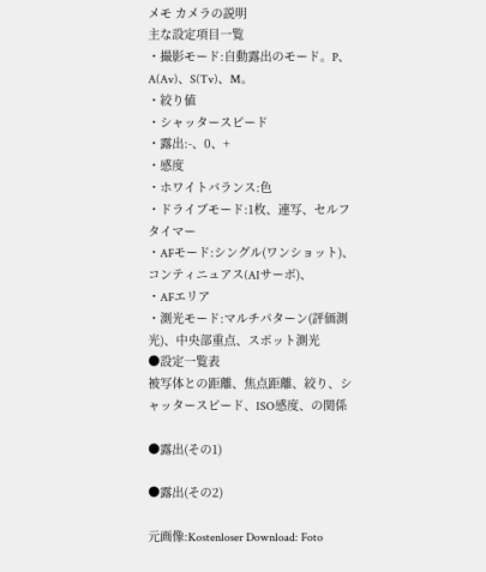メモ カメラの説明
主な設定項目一覧
・撮影モード:自動露出のモード。P、A(Av)、S(Tv)、M。
・絞り値
・シャッタースピード
・露出:-、0、+
・感度
・ホワイトバランス:色
・ドライブモード:1枚、連写、セルフタイマー
・AFモード:シングル(ワンショット)、コンティニュアス(AIサーボ)、
・AFエリア
・測光モード:マルチパターン(評価測光)、中央部重点、スポット測光
●設定一覧表
被写体との距離、焦点距離、絞り、シャッタースピード、ISO感度、の関係

●露出(その1)

●露出(その2)

元画像:Kostenloser Download: Foto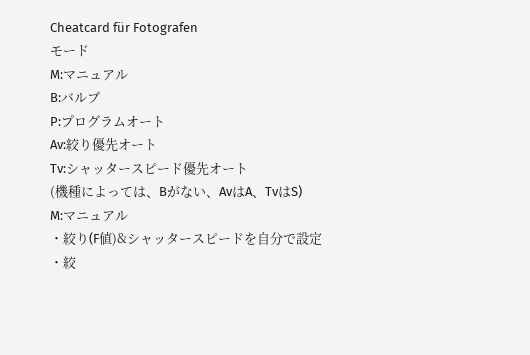Cheatcard für Fotografen
モード
M:マニュアル
B:バルブ
P:プログラムオート
Av:絞り優先オート
Tv:シャッタースピード優先オート
(機種によっては、Bがない、AvはA、TvはS)
M:マニュアル
・絞り(F値)&シャッタースピードを自分で設定
・絞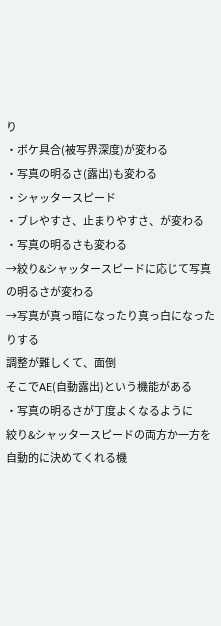り
・ボケ具合(被写界深度)が変わる
・写真の明るさ(露出)も変わる
・シャッタースピード
・ブレやすさ、止まりやすさ、が変わる
・写真の明るさも変わる
→絞り&シャッタースピードに応じて写真の明るさが変わる
→写真が真っ暗になったり真っ白になったりする
調整が難しくて、面倒
そこでAE(自動露出)という機能がある
・写真の明るさが丁度よくなるように
絞り&シャッタースピードの両方か一方を自動的に決めてくれる機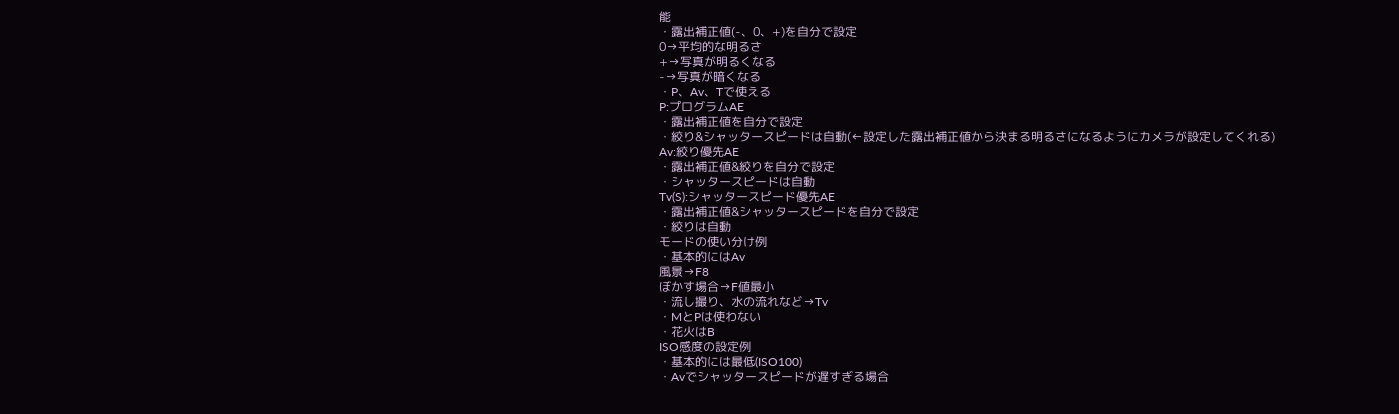能
・露出補正値(-、0、+)を自分で設定
0→平均的な明るさ
+→写真が明るくなる
-→写真が暗くなる
・P、Av、Tで使える
P:プログラムAE
・露出補正値を自分で設定
・絞り&シャッタースピードは自動(←設定した露出補正値から決まる明るさになるようにカメラが設定してくれる)
Av:絞り優先AE
・露出補正値&絞りを自分で設定
・シャッタースピードは自動
Tv(S):シャッタースピード優先AE
・露出補正値&シャッタースピードを自分で設定
・絞りは自動
モードの使い分け例
・基本的にはAv
風景→F8
ぼかす場合→F値最小
・流し撮り、水の流れなど→Tv
・MとPは使わない
・花火はB
ISO感度の設定例
・基本的には最低(ISO100)
・Avでシャッタースピードが遅すぎる場合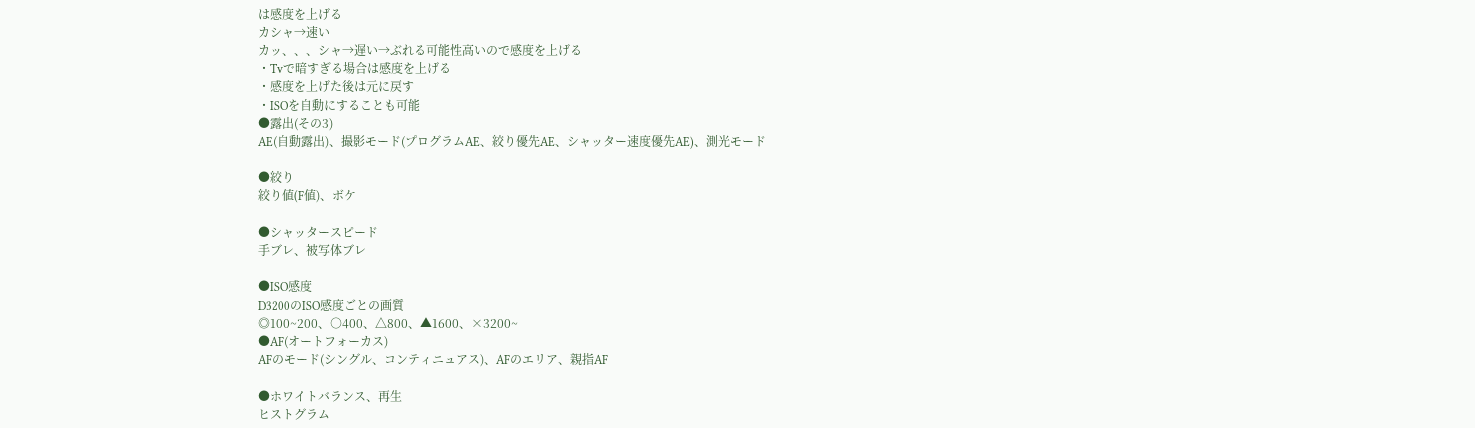は感度を上げる
カシャ→速い
カッ、、、シャ→遅い→ぶれる可能性高いので感度を上げる
・Tvで暗すぎる場合は感度を上げる
・感度を上げた後は元に戻す
・ISOを自動にすることも可能
●露出(その3)
AE(自動露出)、撮影モード(プログラムAE、絞り優先AE、シャッター速度優先AE)、測光モード

●絞り
絞り値(F値)、ボケ

●シャッタースピード
手ブレ、被写体ブレ

●ISO感度
D3200のISO感度ごとの画質
◎100~200、○400、△800、▲1600、×3200~
●AF(オートフォーカス)
AFのモード(シングル、コンティニュアス)、AFのエリア、親指AF

●ホワイトバランス、再生
ヒストグラム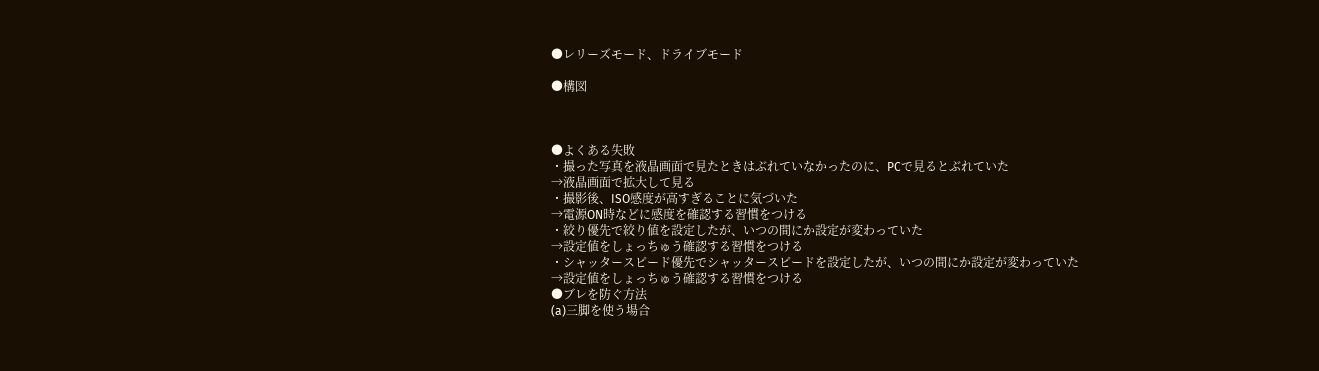●レリーズモード、ドライブモード

●構図



●よくある失敗
・撮った写真を液晶画面で見たときはぶれていなかったのに、PCで見るとぶれていた
→液晶画面で拡大して見る
・撮影後、ISO感度が高すぎることに気づいた
→電源ON時などに感度を確認する習慣をつける
・絞り優先で絞り値を設定したが、いつの間にか設定が変わっていた
→設定値をしょっちゅう確認する習慣をつける
・シャッタースピード優先でシャッタースピードを設定したが、いつの間にか設定が変わっていた
→設定値をしょっちゅう確認する習慣をつける
●ブレを防ぐ方法
(a)三脚を使う場合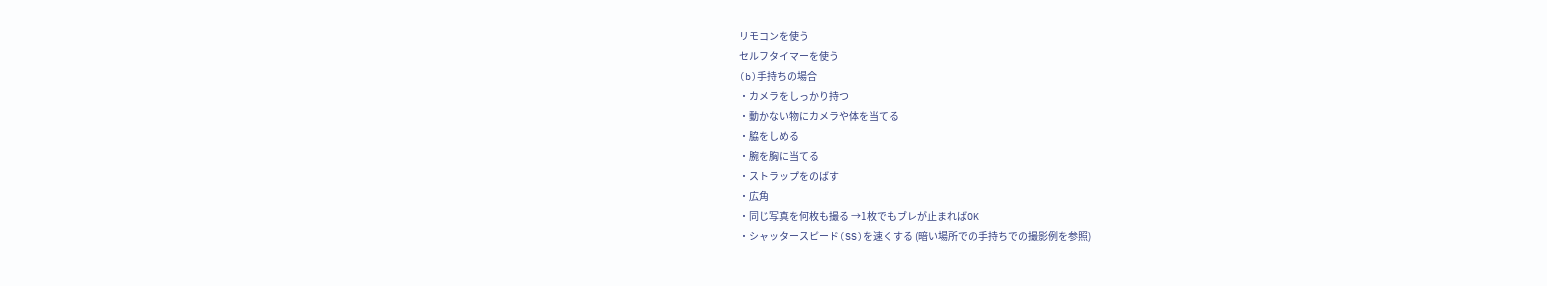リモコンを使う
セルフタイマーを使う
(b)手持ちの場合
・カメラをしっかり持つ
・動かない物にカメラや体を当てる
・脇をしめる
・腕を胸に当てる
・ストラップをのばす
・広角
・同じ写真を何枚も撮る →1枚でもブレが止まればOK
・シャッタースピード(SS)を速くする (暗い場所での手持ちでの撮影例を参照)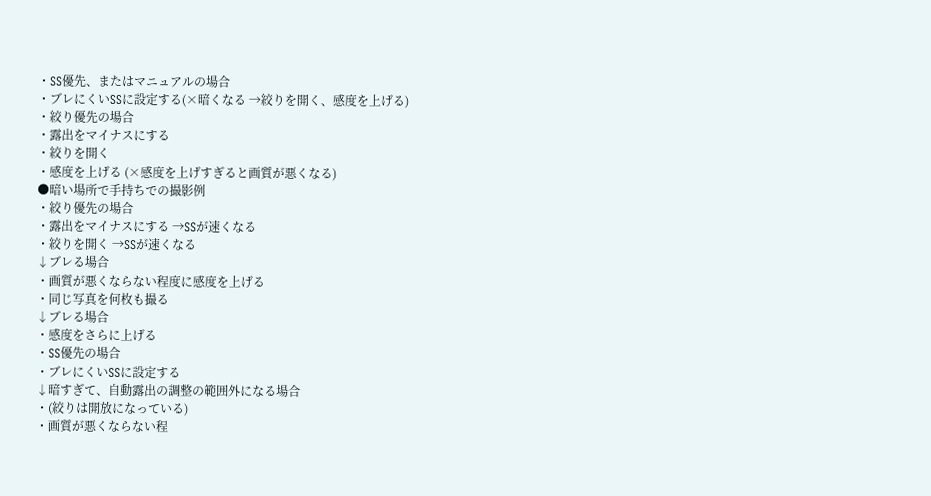・SS優先、またはマニュアルの場合
・ブレにくいSSに設定する(×暗くなる →絞りを開く、感度を上げる)
・絞り優先の場合
・露出をマイナスにする
・絞りを開く
・感度を上げる (×感度を上げすぎると画質が悪くなる)
●暗い場所で手持ちでの撮影例
・絞り優先の場合
・露出をマイナスにする →SSが速くなる
・絞りを開く →SSが速くなる
↓ブレる場合
・画質が悪くならない程度に感度を上げる
・同じ写真を何枚も撮る
↓ブレる場合
・感度をさらに上げる
・SS優先の場合
・ブレにくいSSに設定する
↓暗すぎて、自動露出の調整の範囲外になる場合
・(絞りは開放になっている)
・画質が悪くならない程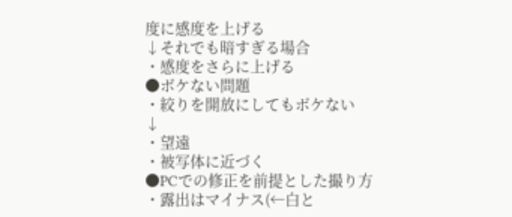度に感度を上げる
↓それでも暗すぎる場合
・感度をさらに上げる
●ボケない問題
・絞りを開放にしてもボケない
↓
・望遠
・被写体に近づく
●PCでの修正を前提とした撮り方
・露出はマイナス(←白と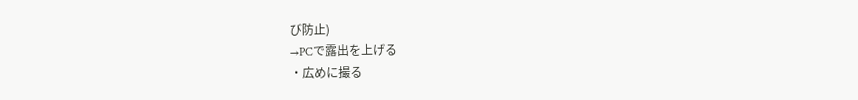び防止)
→PCで露出を上げる
・広めに撮る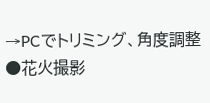→PCでトリミング、角度調整
●花火撮影